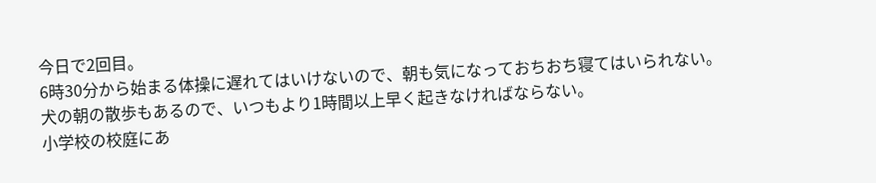今日で2回目。
6時30分から始まる体操に遅れてはいけないので、朝も気になっておちおち寝てはいられない。
犬の朝の散歩もあるので、いつもより1時間以上早く起きなければならない。
小学校の校庭にあ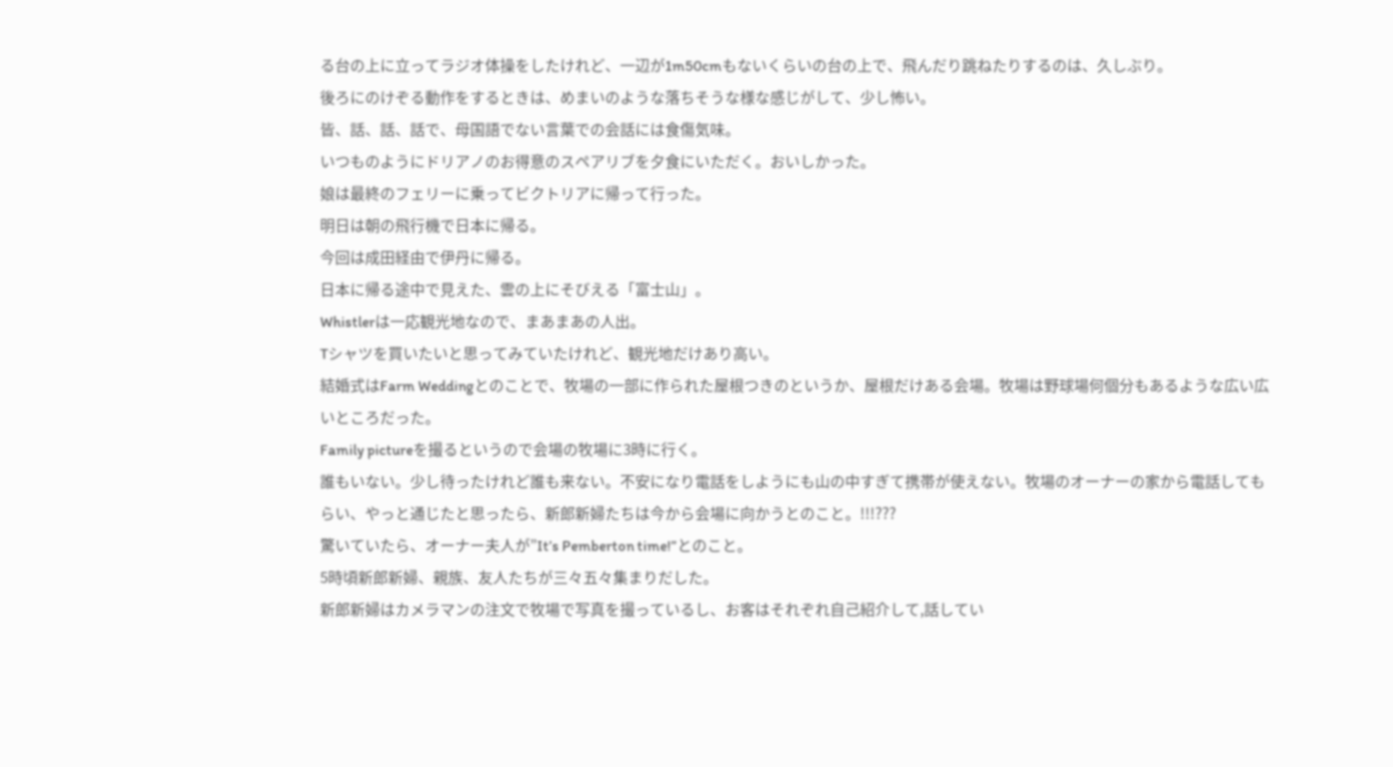る台の上に立ってラジオ体操をしたけれど、一辺が1m50cmもないくらいの台の上で、飛んだり跳ねたりするのは、久しぶり。
後ろにのけぞる動作をするときは、めまいのような落ちそうな様な感じがして、少し怖い。
皆、話、話、話で、母国語でない言葉での会話には食傷気味。
いつものようにドリアノのお得意のスペアリブを夕食にいただく。おいしかった。
娘は最終のフェリーに乗ってビクトリアに帰って行った。
明日は朝の飛行機で日本に帰る。
今回は成田経由で伊丹に帰る。
日本に帰る途中で見えた、雲の上にそびえる「富士山」。
Whistlerは一応観光地なので、まあまあの人出。
Tシャツを買いたいと思ってみていたけれど、観光地だけあり高い。
結婚式はFarm Weddingとのことで、牧場の一部に作られた屋根つきのというか、屋根だけある会場。牧場は野球場何個分もあるような広い広いところだった。
Family pictureを撮るというので会場の牧場に3時に行く。
誰もいない。少し待ったけれど誰も来ない。不安になり電話をしようにも山の中すぎて携帯が使えない。牧場のオーナーの家から電話してもらい、やっと通じたと思ったら、新郎新婦たちは今から会場に向かうとのこと。!!!???
驚いていたら、オーナー夫人が”It’s Pemberton time!”とのこと。
5時頃新郎新婦、親族、友人たちが三々五々集まりだした。
新郎新婦はカメラマンの注文で牧場で写真を撮っているし、お客はそれぞれ自己紹介して,話してい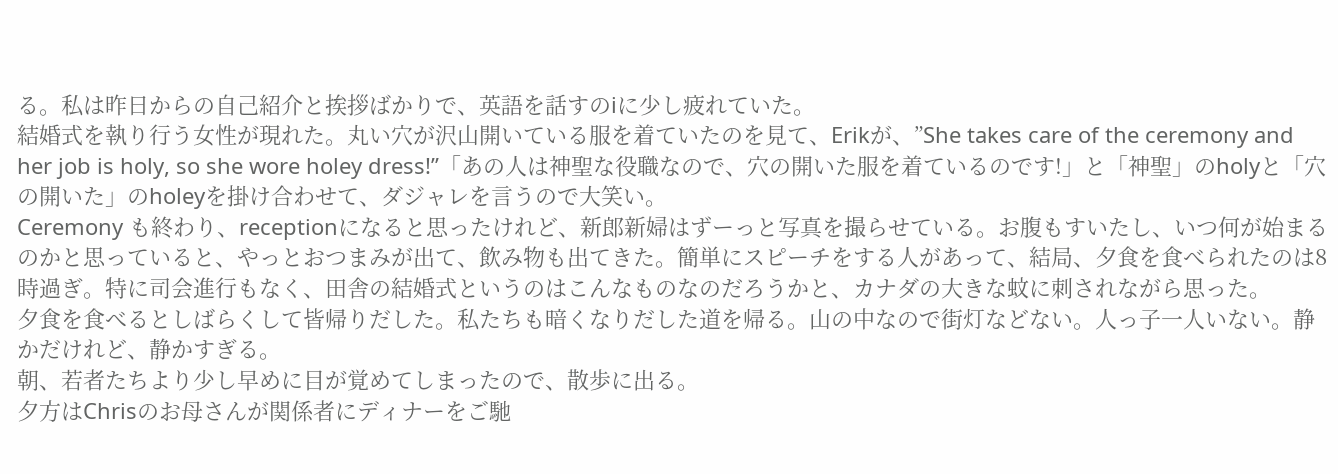る。私は昨日からの自己紹介と挨拶ばかりで、英語を話すのiに少し疲れていた。
結婚式を執り行う女性が現れた。丸い穴が沢山開いている服を着ていたのを見て、Erikが、”She takes care of the ceremony and her job is holy, so she wore holey dress!”「あの人は神聖な役職なので、穴の開いた服を着ているのです!」と「神聖」のholyと「穴の開いた」のholeyを掛け合わせて、ダジャレを言うので大笑い。
Ceremony も終わり、receptionになると思ったけれど、新郎新婦はずーっと写真を撮らせている。お腹もすいたし、いつ何が始まるのかと思っていると、やっとおつまみが出て、飲み物も出てきた。簡単にスピーチをする人があって、結局、夕食を食べられたのは8時過ぎ。特に司会進行もなく、田舎の結婚式というのはこんなものなのだろうかと、カナダの大きな蚊に刺されながら思った。
夕食を食べるとしばらくして皆帰りだした。私たちも暗くなりだした道を帰る。山の中なので街灯などない。人っ子一人いない。静かだけれど、静かすぎる。
朝、若者たちより少し早めに目が覚めてしまったので、散歩に出る。
夕方はChrisのお母さんが関係者にディナーをご馳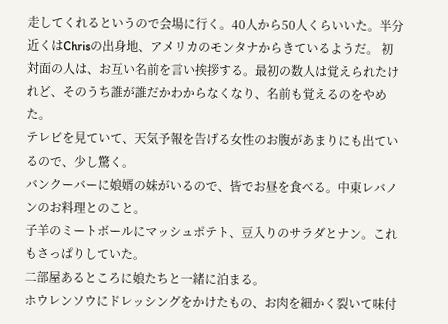走してくれるというので会場に行く。40人から50人くらいいた。半分近くはChrisの出身地、アメリカのモンタナからきているようだ。 初対面の人は、お互い名前を言い挨拶する。最初の数人は覚えられたけれど、そのうち誰が誰だかわからなくなり、名前も覚えるのをやめた。
テレビを見ていて、天気予報を告げる女性のお腹があまりにも出ているので、少し驚く。
バンクーバーに娘婿の妹がいるので、皆でお昼を食べる。中東レバノンのお料理とのこと。
子羊のミートボールにマッシュポテト、豆入りのサラダとナン。これもさっぱりしていた。
二部屋あるところに娘たちと一緒に泊まる。
ホウレンソウにドレッシングをかけたもの、お肉を細かく裂いて味付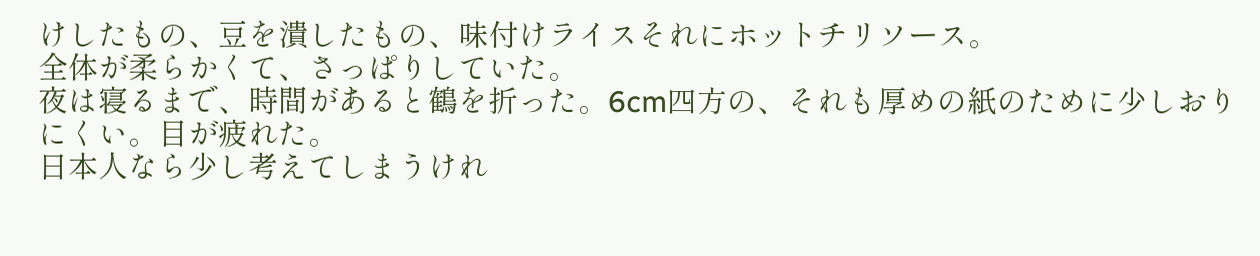けしたもの、豆を潰したもの、味付けライスそれにホットチリソース。
全体が柔らかくて、さっぱりしていた。
夜は寝るまで、時間があると鶴を折った。6cm四方の、それも厚めの紙のために少しおりにくい。目が疲れた。
日本人なら少し考えてしまうけれ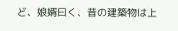ど、娘婿曰く、昔の建築物は上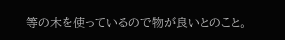等の木を使っているので物が良いとのこと。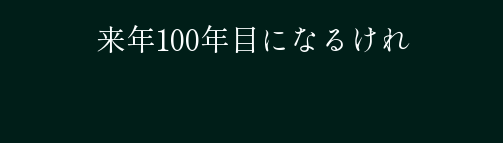来年100年目になるけれ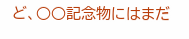ど、○○記念物にはまだ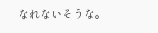なれないそうな。